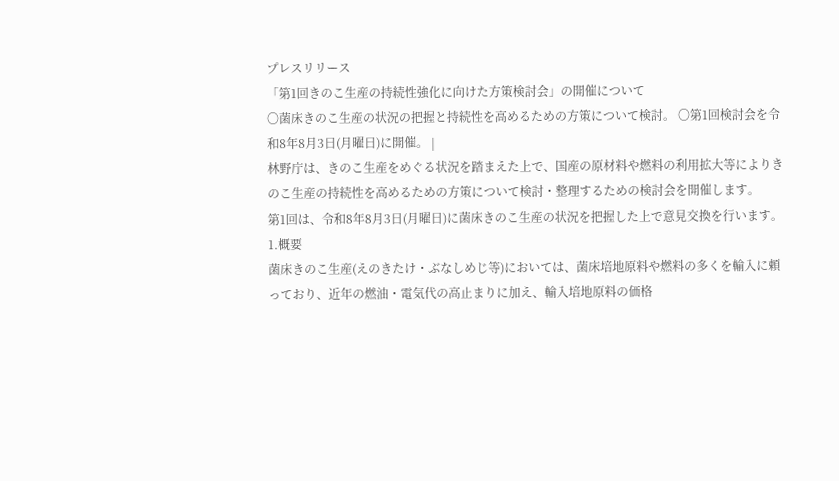プレスリリース
「第1回きのこ生産の持続性強化に向けた方策検討会」の開催について
〇菌床きのこ生産の状況の把握と持続性を高めるための方策について検討。 〇第1回検討会を令和8年8月3日(月曜日)に開催。 |
林野庁は、きのこ生産をめぐる状況を踏まえた上で、国産の原材料や燃料の利用拡大等によりきのこ生産の持続性を高めるための方策について検討・整理するための検討会を開催します。
第1回は、令和8年8月3日(月曜日)に菌床きのこ生産の状況を把握した上で意見交換を行います。
1.概要
菌床きのこ生産(えのきたけ・ぶなしめじ等)においては、菌床培地原料や燃料の多くを輸入に頼っており、近年の燃油・電気代の⾼⽌まりに加え、輸入培地原料の価格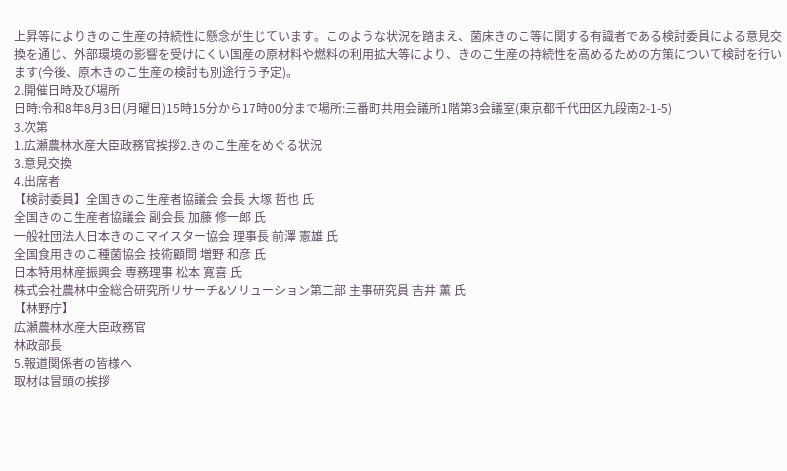上昇等によりきのこ生産の持続性に懸念が生じています。このような状況を踏まえ、菌床きのこ等に関する有識者である検討委員による意見交換を通じ、外部環境の影響を受けにくい国産の原材料や燃料の利用拡大等により、きのこ生産の持続性を高めるための方策について検討を行います(今後、原木きのこ生産の検討も別途行う予定)。
2.開催日時及び場所
日時:令和8年8月3日(月曜日)15時15分から17時00分まで場所:三番町共用会議所1階第3会議室(東京都千代田区九段南2-1-5)
3.次第
1.広瀬農林水産大臣政務官挨拶2.きのこ生産をめぐる状況
3.意見交換
4.出席者
【検討委員】全国きのこ生産者協議会 会長 大塚 哲也 氏
全国きのこ生産者協議会 副会長 加藤 修一郎 氏
一般社団法人日本きのこマイスター協会 理事長 前澤 憲雄 氏
全国食用きのこ種菌協会 技術顧問 増野 和彦 氏
日本特用林産振興会 専務理事 松本 寛喜 氏
株式会社農林中金総合研究所リサーチ&ソリューション第⼆部 主事研究員 吉井 薫 氏
【林野庁】
広瀬農林水産大臣政務官
林政部長
5.報道関係者の皆様へ
取材は冒頭の挨拶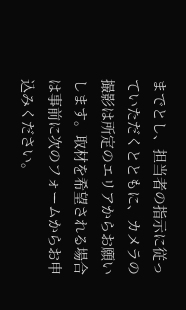までとし、担当者の指示に従っていただくとともに、カメラの撮影は所定のエリアからお願いします。取材を希望される場合は事前に次のフォームからお申込みください。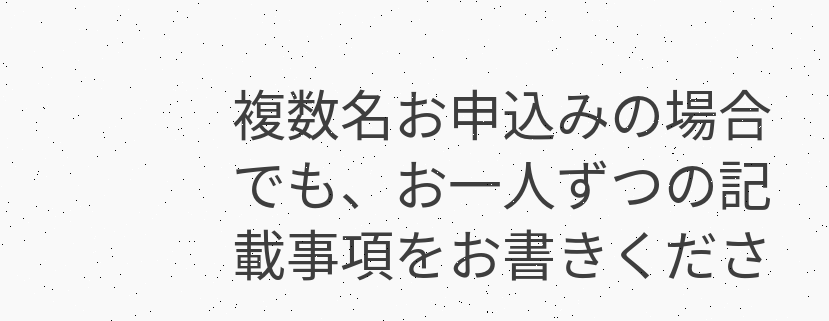複数名お申込みの場合でも、お一人ずつの記載事項をお書きくださ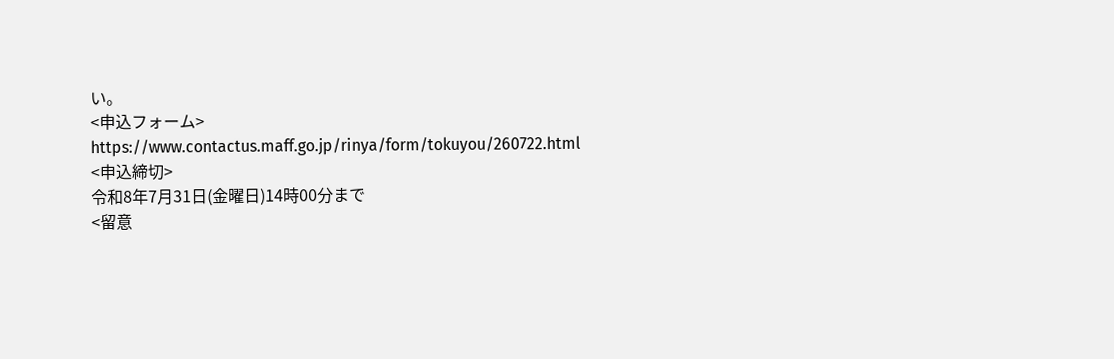い。
<申込フォーム>
https://www.contactus.maff.go.jp/rinya/form/tokuyou/260722.html
<申込締切>
令和8年7月31日(金曜日)14時00分まで
<留意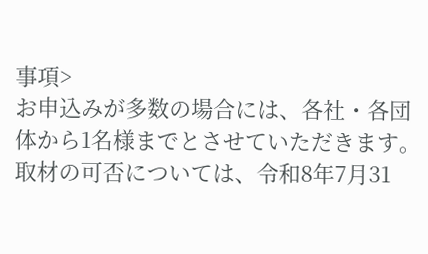事項>
お申込みが多数の場合には、各社・各団体から1名様までとさせていただきます。取材の可否については、令和8年7月31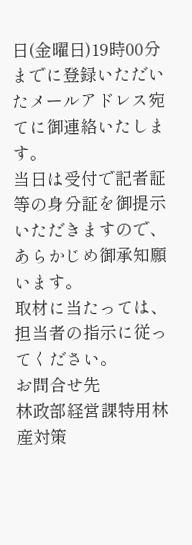日(金曜日)19時00分までに登録いただいたメールアドレス宛てに御連絡いたします。
当日は受付で記者証等の身分証を御提示いただきますので、あらかじめ御承知願います。
取材に当たっては、担当者の指示に従ってください。
お問合せ先
林政部経営課特用林産対策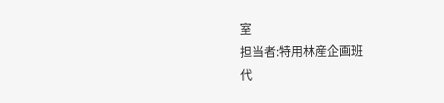室
担当者:特用林産企画班
代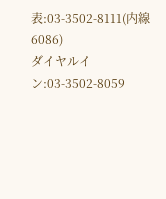表:03-3502-8111(内線6086)
ダイヤルイン:03-3502-8059